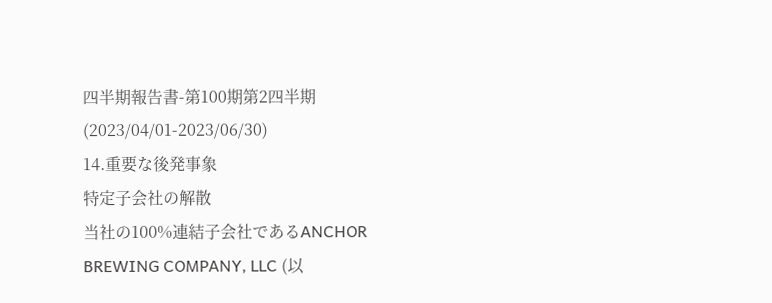四半期報告書-第100期第2四半期(2023/04/01-2023/06/30)
14.重要な後発事象
特定子会社の解散
当社の100%連結子会社であるANCHOR BREWING COMPANY, LLC (以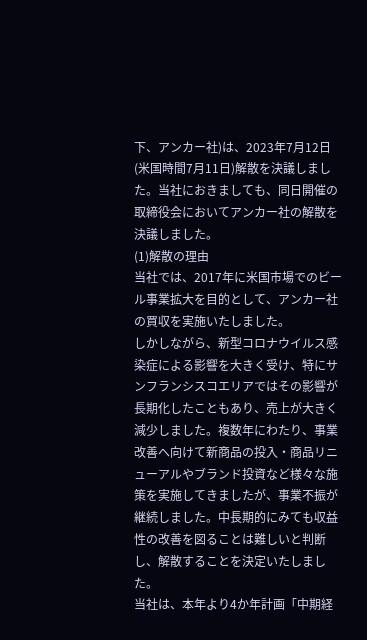下、アンカー社)は、2023年7月12日(米国時間7月11日)解散を決議しました。当社におきましても、同日開催の取締役会においてアンカー社の解散を決議しました。
(1)解散の理由
当社では、2017年に米国市場でのビール事業拡大を目的として、アンカー社の買収を実施いたしました。
しかしながら、新型コロナウイルス感染症による影響を大きく受け、特にサンフランシスコエリアではその影響が長期化したこともあり、売上が大きく減少しました。複数年にわたり、事業改善へ向けて新商品の投入・商品リニューアルやブランド投資など様々な施策を実施してきましたが、事業不振が継続しました。中長期的にみても収益性の改善を図ることは難しいと判断し、解散することを決定いたしました。
当社は、本年より4か年計画「中期経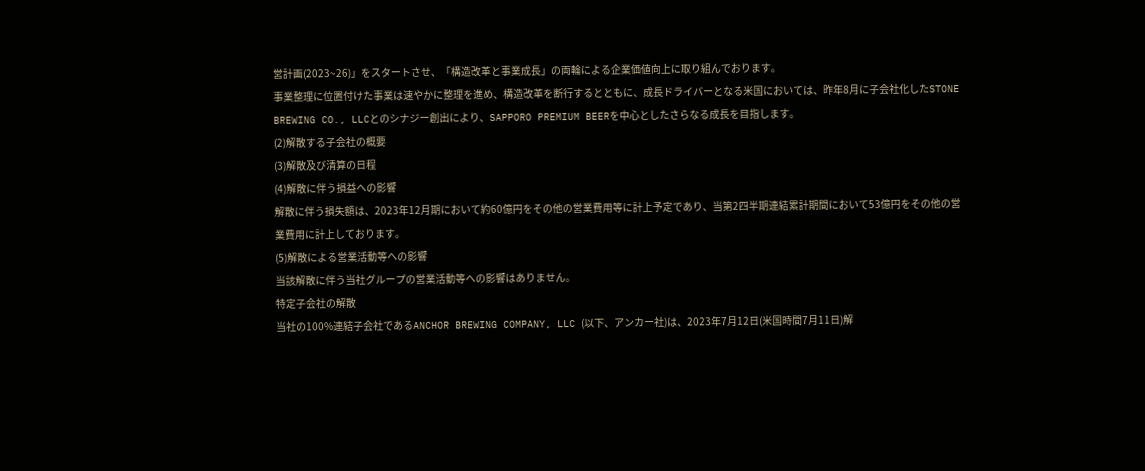営計画(2023~26)」をスタートさせ、「構造改革と事業成長」の両輪による企業価値向上に取り組んでおります。
事業整理に位置付けた事業は速やかに整理を進め、構造改革を断行するとともに、成長ドライバーとなる米国においては、昨年8月に子会社化したSTONE BREWING CO., LLCとのシナジー創出により、SAPPORO PREMIUM BEERを中心としたさらなる成長を目指します。
(2)解散する子会社の概要
(3)解散及び清算の日程
(4)解散に伴う損益への影響
解散に伴う損失額は、2023年12月期において約60億円をその他の営業費用等に計上予定であり、当第2四半期連結累計期間において53億円をその他の営業費用に計上しております。
(5)解散による営業活動等への影響
当該解散に伴う当社グループの営業活動等への影響はありません。
特定子会社の解散
当社の100%連結子会社であるANCHOR BREWING COMPANY, LLC (以下、アンカー社)は、2023年7月12日(米国時間7月11日)解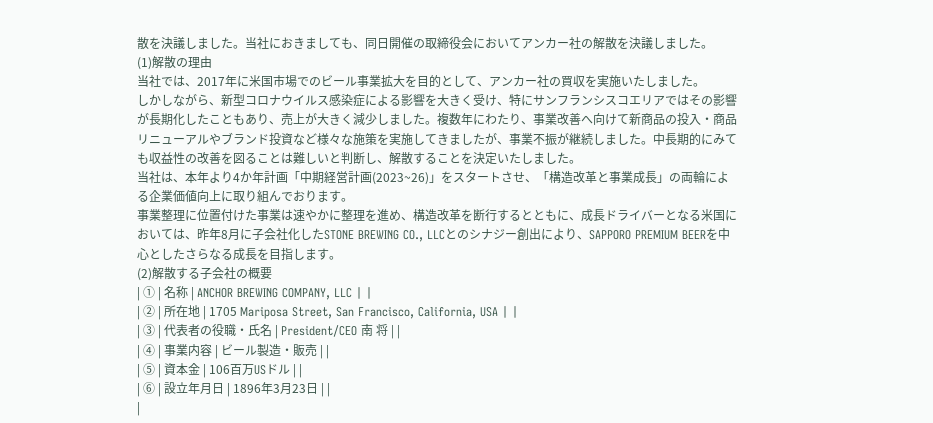散を決議しました。当社におきましても、同日開催の取締役会においてアンカー社の解散を決議しました。
(1)解散の理由
当社では、2017年に米国市場でのビール事業拡大を目的として、アンカー社の買収を実施いたしました。
しかしながら、新型コロナウイルス感染症による影響を大きく受け、特にサンフランシスコエリアではその影響が長期化したこともあり、売上が大きく減少しました。複数年にわたり、事業改善へ向けて新商品の投入・商品リニューアルやブランド投資など様々な施策を実施してきましたが、事業不振が継続しました。中長期的にみても収益性の改善を図ることは難しいと判断し、解散することを決定いたしました。
当社は、本年より4か年計画「中期経営計画(2023~26)」をスタートさせ、「構造改革と事業成長」の両輪による企業価値向上に取り組んでおります。
事業整理に位置付けた事業は速やかに整理を進め、構造改革を断行するとともに、成長ドライバーとなる米国においては、昨年8月に子会社化したSTONE BREWING CO., LLCとのシナジー創出により、SAPPORO PREMIUM BEERを中心としたさらなる成長を目指します。
(2)解散する子会社の概要
| ① | 名称 | ANCHOR BREWING COMPANY, LLC | |
| ② | 所在地 | 1705 Mariposa Street‚ San Francisco‚ California‚ USA | |
| ③ | 代表者の役職・氏名 | President/CEO 南 将 | |
| ④ | 事業内容 | ビール製造・販売 | |
| ⑤ | 資本金 | 106百万USドル | |
| ⑥ | 設立年月日 | 1896年3月23日 | |
|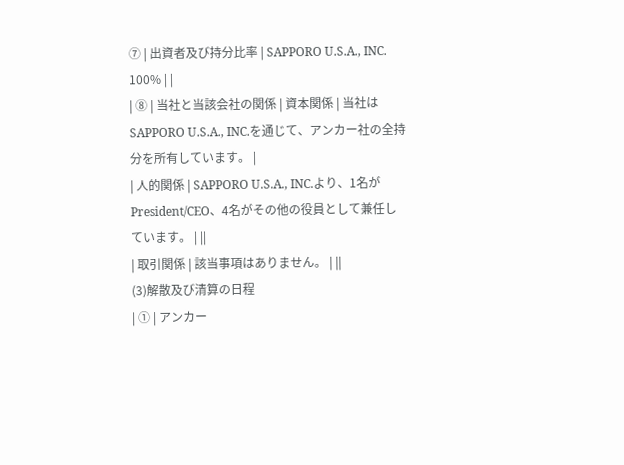⑦ | 出資者及び持分比率 | SAPPORO U.S.A., INC. 100% | |
| ⑧ | 当社と当該会社の関係 | 資本関係 | 当社はSAPPORO U.S.A., INC.を通じて、アンカー社の全持分を所有しています。 |
| 人的関係 | SAPPORO U.S.A., INC.より、1名がPresident/CEO、4名がその他の役員として兼任しています。 | ||
| 取引関係 | 該当事項はありません。 | ||
(3)解散及び清算の日程
| ① | アンカー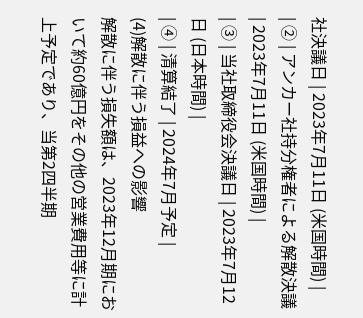社決議日 | 2023年7月11日 (米国時間) |
| ② | アンカー社持分権者による解散決議 | 2023年7月11日 (米国時間) |
| ③ | 当社取締役会決議日 | 2023年7月12日 (日本時間) |
| ④ | 清算結了 | 2024年7月予定 |
(4)解散に伴う損益への影響
解散に伴う損失額は、2023年12月期において約60億円をその他の営業費用等に計上予定であり、当第2四半期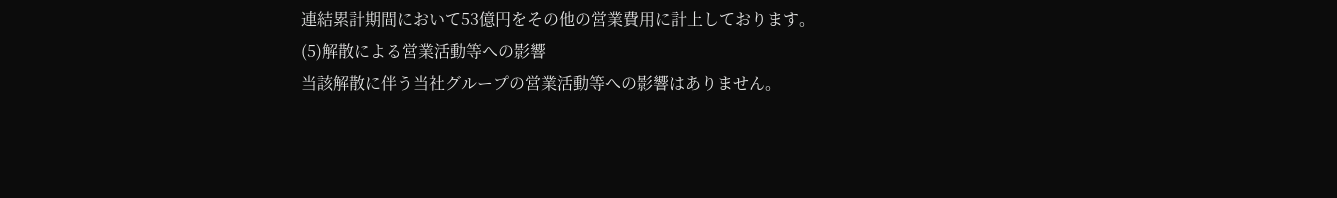連結累計期間において53億円をその他の営業費用に計上しております。
(5)解散による営業活動等への影響
当該解散に伴う当社グループの営業活動等への影響はありません。